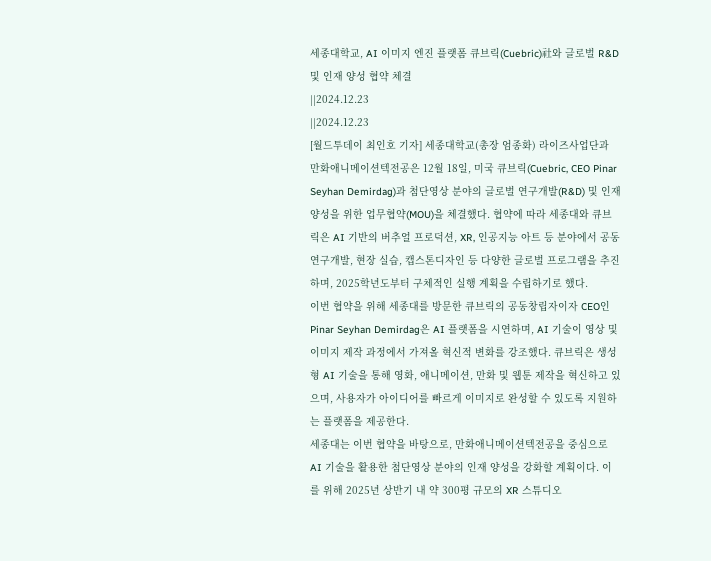세종대학교, AI 이미지 엔진 플랫폼 큐브릭(Cuebric)社와 글로벌 R&D 및 인재 양성 협약 체결
||2024.12.23
||2024.12.23
[월드투데이 최인호 기자] 세종대학교(총장 엄종화) 라이즈사업단과 만화애니메이션텍전공은 12월 18일, 미국 큐브릭(Cuebric, CEO Pinar Seyhan Demirdag)과 첨단영상 분야의 글로벌 연구개발(R&D) 및 인재 양성을 위한 업무협약(MOU)을 체결했다. 협약에 따라 세종대와 큐브릭은 AI 기반의 버추얼 프로덕션, XR, 인공지능 아트 등 분야에서 공동 연구개발, 현장 실습, 캡스톤디자인 등 다양한 글로벌 프로그램을 추진하며, 2025학년도부터 구체적인 실행 계획을 수립하기로 했다.
이번 협약을 위해 세종대를 방문한 큐브릭의 공동창립자이자 CEO인 Pinar Seyhan Demirdag은 AI 플랫폼을 시연하며, AI 기술이 영상 및 이미지 제작 과정에서 가져올 혁신적 변화를 강조했다. 큐브릭은 생성형 AI 기술을 통해 영화, 애니메이션, 만화 및 웹툰 제작을 혁신하고 있으며, 사용자가 아이디어를 빠르게 이미지로 완성할 수 있도록 지원하는 플랫폼을 제공한다.
세종대는 이번 협약을 바탕으로, 만화애니메이션텍전공을 중심으로 AI 기술을 활용한 첨단영상 분야의 인재 양성을 강화할 계획이다. 이를 위해 2025년 상반기 내 약 300평 규모의 XR 스튜디오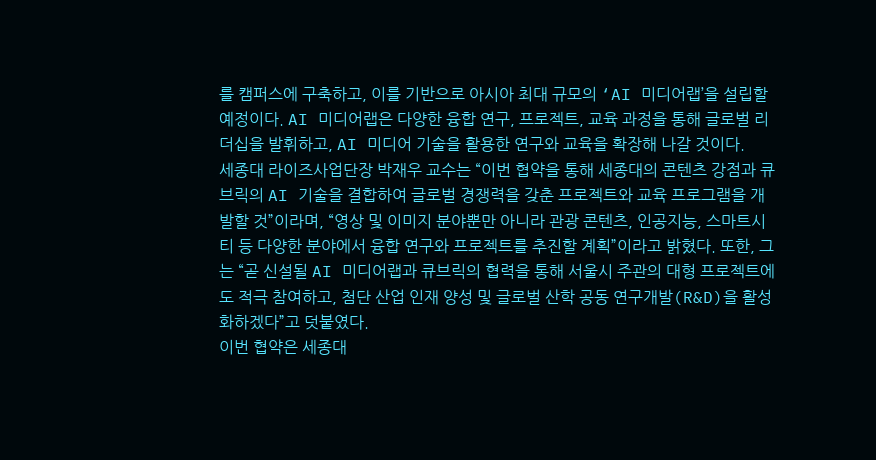를 캠퍼스에 구축하고, 이를 기반으로 아시아 최대 규모의 ‘AI 미디어랩’을 설립할 예정이다. AI 미디어랩은 다양한 융합 연구, 프로젝트, 교육 과정을 통해 글로벌 리더십을 발휘하고, AI 미디어 기술을 활용한 연구와 교육을 확장해 나갈 것이다.
세종대 라이즈사업단장 박재우 교수는 “이번 협약을 통해 세종대의 콘텐츠 강점과 큐브릭의 AI 기술을 결합하여 글로벌 경쟁력을 갖춘 프로젝트와 교육 프로그램을 개발할 것”이라며, “영상 및 이미지 분야뿐만 아니라 관광 콘텐츠, 인공지능, 스마트시티 등 다양한 분야에서 융합 연구와 프로젝트를 추진할 계획”이라고 밝혔다. 또한, 그는 “곧 신설될 AI 미디어랩과 큐브릭의 협력을 통해 서울시 주관의 대형 프로젝트에도 적극 참여하고, 첨단 산업 인재 양성 및 글로벌 산학 공동 연구개발(R&D)을 활성화하겠다”고 덧붙였다.
이번 협약은 세종대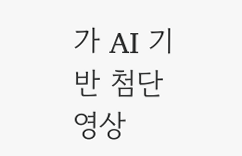가 AI 기반 첨단영상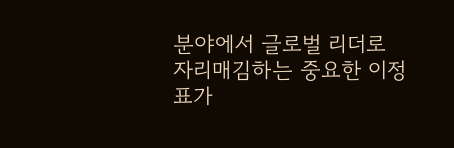분야에서 글로벌 리더로 자리매김하는 중요한 이정표가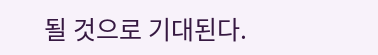될 것으로 기대된다.